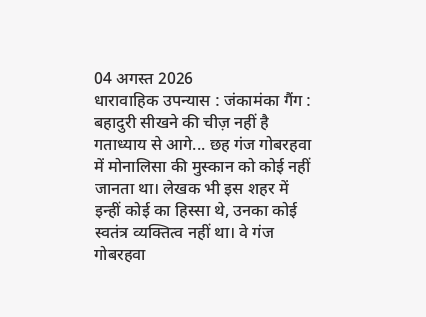04 अगस्त 2026
धारावाहिक उपन्यास : जंकामंका गैंग : बहादुरी सीखने की चीज़ नहीं है
गताध्याय से आगे... छह गंज गोबरहवा में मोनालिसा की मुस्कान को कोई नहीं जानता था। लेखक भी इस शहर में इन्हीं कोई का हिस्सा थे, उनका कोई स्वतंत्र व्यक्तित्व नहीं था। वे गंज गोबरहवा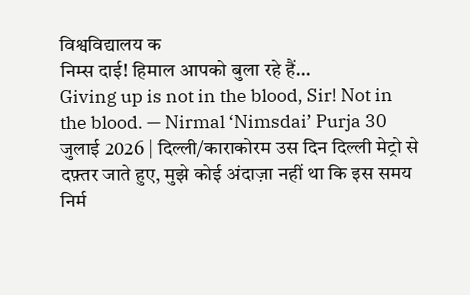विश्वविद्यालय क
निम्स दाई! हिमाल आपको बुला रहे हैं...
Giving up is not in the blood, Sir! Not in the blood. — Nirmal ‘Nimsdai’ Purja 30 जुलाई 2026 | दिल्ली/काराकोरम उस दिन दिल्ली मेट्रो से दफ़्तर जाते हुए, मुझे कोई अंदाज़ा नहीं था कि इस समय निर्म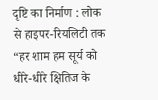दृष्टि का निर्माण : लोक से हाइपर-रियलिटी तक
“हर शाम हम सूर्य को धीरे-धीरे क्षितिज के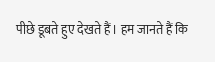पीछे डूबते हुए देखते हैं। हम जानते हैं कि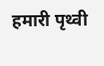हमारी पृथ्वी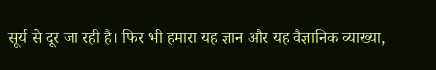सूर्य से दूर जा रही है। फिर भी हमारा यह ज्ञान और यह वैज्ञानिक व्याख्या,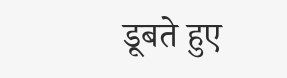डूबते हुए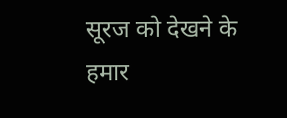सूरज को देखने के हमार